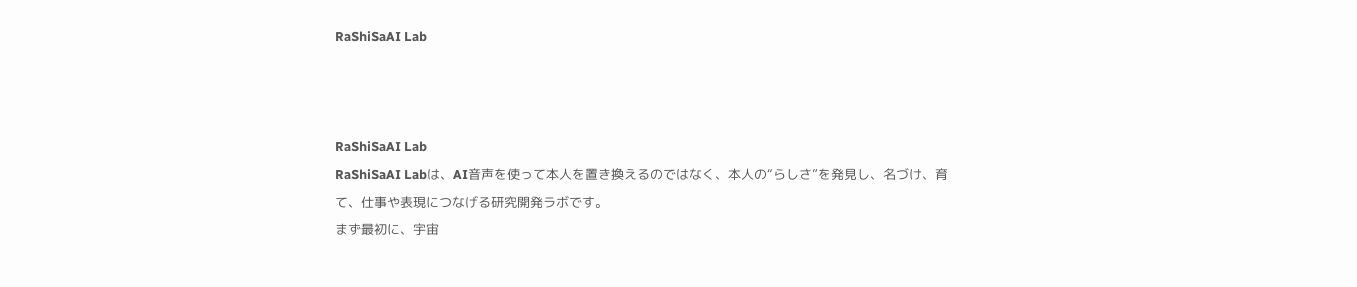RaShiSaAI Lab



RaShiSaAI Lab
RaShiSaAI Labは、AI音声を使って本人を置き換えるのではなく、本人の“らしさ”を発見し、名づけ、育て、仕事や表現につなげる研究開発ラボです。
まず最初に、宇宙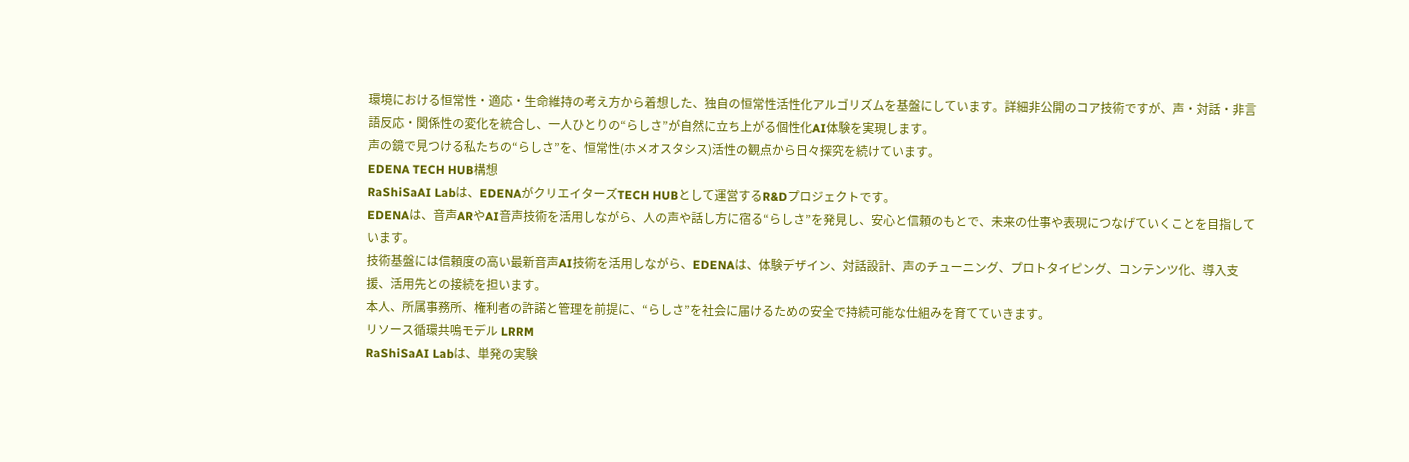環境における恒常性・適応・生命維持の考え方から着想した、独自の恒常性活性化アルゴリズムを基盤にしています。詳細非公開のコア技術ですが、声・対話・非言語反応・関係性の変化を統合し、一人ひとりの“らしさ”が自然に立ち上がる個性化AI体験を実現します。
声の鏡で見つける私たちの“らしさ”を、恒常性(ホメオスタシス)活性の観点から日々探究を続けています。
EDENA TECH HUB構想
RaShiSaAI Labは、EDENAがクリエイターズTECH HUBとして運営するR&Dプロジェクトです。
EDENAは、音声ARやAI音声技術を活用しながら、人の声や話し方に宿る“らしさ”を発見し、安心と信頼のもとで、未来の仕事や表現につなげていくことを目指しています。
技術基盤には信頼度の高い最新音声AI技術を活用しながら、EDENAは、体験デザイン、対話設計、声のチューニング、プロトタイピング、コンテンツ化、導入支援、活用先との接続を担います。
本人、所属事務所、権利者の許諾と管理を前提に、“らしさ”を社会に届けるための安全で持続可能な仕組みを育てていきます。
リソース循環共鳴モデル LRRM
RaShiSaAI Labは、単発の実験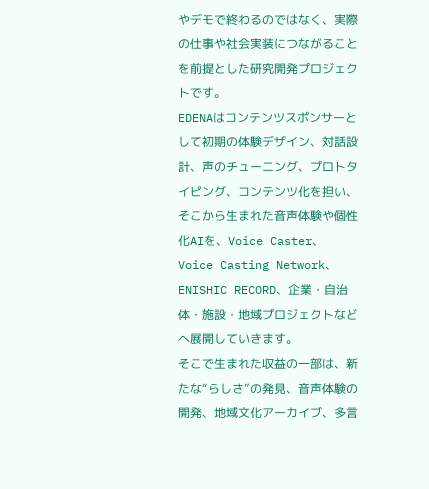やデモで終わるのではなく、実際の仕事や社会実装につながることを前提とした研究開発プロジェクトです。
EDENAはコンテンツスポンサーとして初期の体験デザイン、対話設計、声のチューニング、プロトタイピング、コンテンツ化を担い、そこから生まれた音声体験や個性化AIを、Voice Caster、Voice Casting Network、ENISHIC RECORD、企業・自治体・施設・地域プロジェクトなどへ展開していきます。
そこで生まれた収益の一部は、新たな“らしさ”の発見、音声体験の開発、地域文化アーカイブ、多言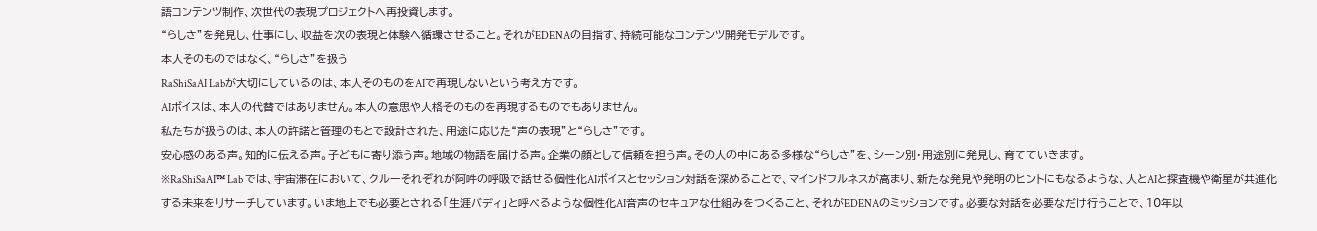語コンテンツ制作、次世代の表現プロジェクトへ再投資します。
“らしさ”を発見し、仕事にし、収益を次の表現と体験へ循環させること。それがEDENAの目指す、持続可能なコンテンツ開発モデルです。
本人そのものではなく、“らしさ”を扱う
RaShiSaAI Labが大切にしているのは、本人そのものをAIで再現しないという考え方です。
AIボイスは、本人の代替ではありません。本人の意思や人格そのものを再現するものでもありません。
私たちが扱うのは、本人の許諾と管理のもとで設計された、用途に応じた“声の表現”と“らしさ”です。
安心感のある声。知的に伝える声。子どもに寄り添う声。地域の物語を届ける声。企業の顔として信頼を担う声。その人の中にある多様な“らしさ”を、シーン別・用途別に発見し、育てていきます。
※RaShiSaAI™ Lab では、宇宙滞在において、クルーそれぞれが阿吽の呼吸で話せる個性化AIボイスとセッション対話を深めることで、マインドフルネスが高まり、新たな発見や発明のヒントにもなるような、人とAIと探査機や衛星が共進化する未来をリサーチしています。いま地上でも必要とされる「生涯バディ」と呼べるような個性化AI音声のセキュアな仕組みをつくること、それがEDENAのミッションです。必要な対話を必要なだけ行うことで、10年以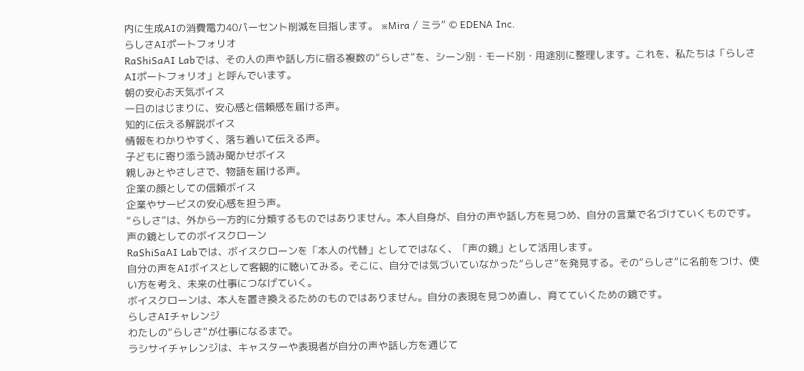内に生成AIの消費電力40パーセント削減を目指します。 ※Mira / ミラ” © EDENA Inc.
らしさAIポートフォリオ
RaShiSaAI Labでは、その人の声や話し方に宿る複数の“らしさ”を、シーン別・モード別・用途別に整理します。これを、私たちは「らしさAIポートフォリオ」と呼んでいます。
朝の安心お天気ボイス
一日のはじまりに、安心感と信頼感を届ける声。
知的に伝える解説ボイス
情報をわかりやすく、落ち着いて伝える声。
子どもに寄り添う読み聞かせボイス
親しみとやさしさで、物語を届ける声。
企業の顔としての信頼ボイス
企業やサービスの安心感を担う声。
“らしさ”は、外から一方的に分類するものではありません。本人自身が、自分の声や話し方を見つめ、自分の言葉で名づけていくものです。
声の鏡としてのボイスクローン
RaShiSaAI Labでは、ボイスクローンを「本人の代替」としてではなく、「声の鏡」として活用します。
自分の声をAIボイスとして客観的に聴いてみる。そこに、自分では気づいていなかった“らしさ”を発見する。その“らしさ”に名前をつけ、使い方を考え、未来の仕事につなげていく。
ボイスクローンは、本人を置き換えるためのものではありません。自分の表現を見つめ直し、育てていくための鏡です。
らしさAIチャレンジ
わたしの“らしさ”が仕事になるまで。
ラシサイチャレンジは、キャスターや表現者が自分の声や話し方を通じて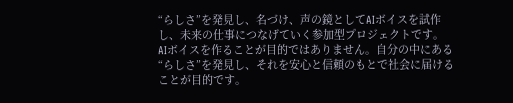“らしさ”を発見し、名づけ、声の鏡としてAIボイスを試作し、未来の仕事につなげていく参加型プロジェクトです。
AIボイスを作ることが目的ではありません。自分の中にある“らしさ”を発見し、それを安心と信頼のもとで社会に届けることが目的です。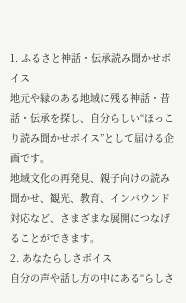1. ふるさと神話・伝承読み聞かせボイス
地元や縁のある地域に残る神話・昔話・伝承を探し、自分らしい“ほっこり読み聞かせボイス”として届ける企画です。
地域文化の再発見、親子向けの読み聞かせ、観光、教育、インバウンド対応など、さまざまな展開につなげることができます。
2. あなたらしさボイス
自分の声や話し方の中にある“らしさ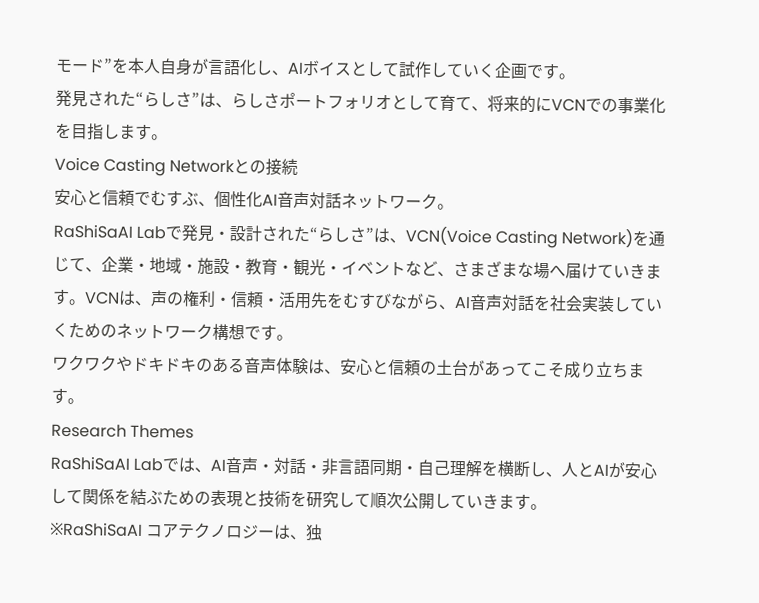モード”を本人自身が言語化し、AIボイスとして試作していく企画です。
発見された“らしさ”は、らしさポートフォリオとして育て、将来的にVCNでの事業化を目指します。
Voice Casting Networkとの接続
安心と信頼でむすぶ、個性化AI音声対話ネットワーク。
RaShiSaAI Labで発見・設計された“らしさ”は、VCN(Voice Casting Network)を通じて、企業・地域・施設・教育・観光・イベントなど、さまざまな場へ届けていきます。VCNは、声の権利・信頼・活用先をむすびながら、AI音声対話を社会実装していくためのネットワーク構想です。
ワクワクやドキドキのある音声体験は、安心と信頼の土台があってこそ成り立ちます。
Research Themes
RaShiSaAI Labでは、AI音声・対話・非言語同期・自己理解を横断し、人とAIが安心して関係を結ぶための表現と技術を研究して順次公開していきます。
※RaShiSaAI コアテクノロジーは、独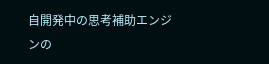自開発中の思考補助エンジンの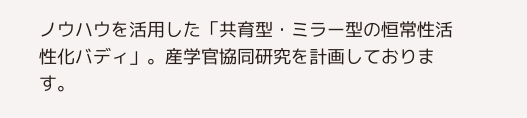ノウハウを活用した「共育型・ミラー型の恒常性活性化バディ」。産学官協同研究を計画しております。